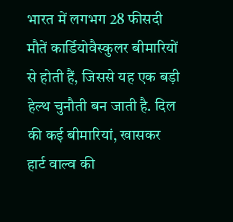भारत में लगभग 28 फीसदी मौतें कार्डियोवैस्कुलर बीमारियों से होती हैं, जिससे यह एक बड़ी हेल्थ चुनौती बन जाती है. दिल की कई बीमारियां, खासकर हार्ट वाल्व की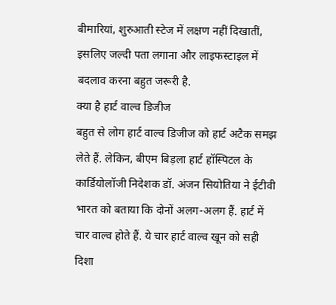बीमारियां, शुरुआती स्टेज में लक्षण नहीं दिखातीं, इसलिए जल्दी पता लगाना और लाइफस्टाइल में बदलाव करना बहुत जरूरी है.
क्या है हार्ट वाल्व डिजीज
बहुत से लोग हार्ट वाल्व डिजीज को हार्ट अटैक समझ लेते हैं. लेकिन, बीएम बिड़ला हार्ट हॉस्पिटल के कार्डियोलॉजी निदेशक डॉ. अंजन सियोतिया ने ईटीवी भारत को बताया कि दोनों अलग-अलग हैं. हार्ट में चार वाल्व होते हैं. ये चार हार्ट वाल्व खून को सही दिशा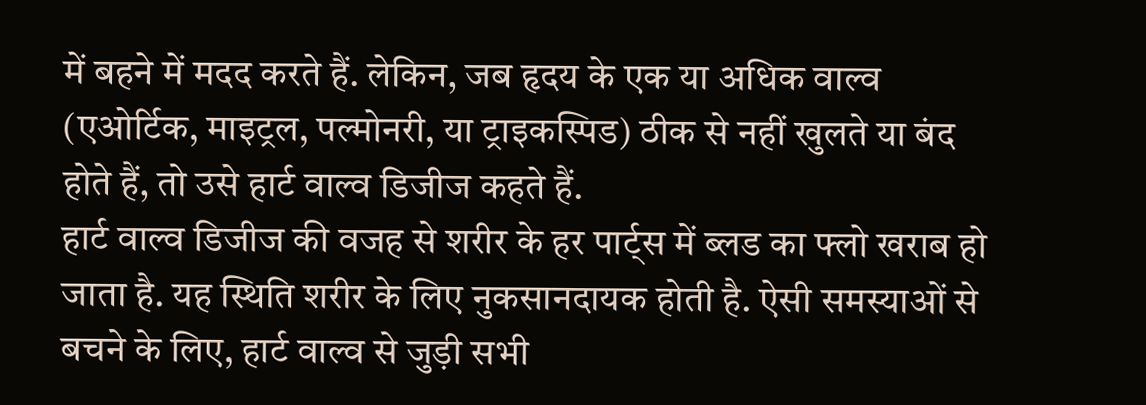में बहने में मदद करते हैं. लेकिन, जब हृदय के एक या अधिक वाल्व (एओर्टिक, माइट्रल, पल्मोनरी, या ट्राइकस्पिड) ठीक से नहीं खुलते या बंद होते हैं, तो उसे हार्ट वाल्व डिजीज कहते हैं.
हार्ट वाल्व डिजीज की वजह से शरीर के हर पार्ट्स में ब्लड का फ्लो खराब हो जाता है. यह स्थिति शरीर के लिए नुकसानदायक होती है. ऐसी समस्याओं से बचने के लिए, हार्ट वाल्व से जुड़ी सभी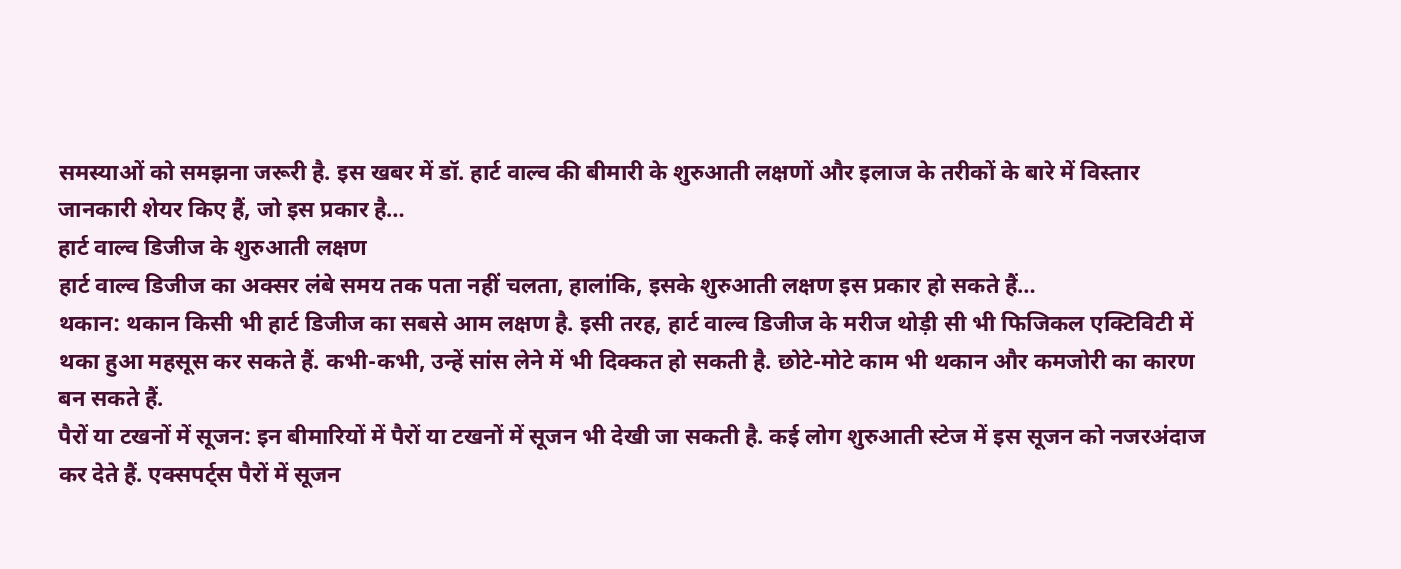समस्याओं को समझना जरूरी है. इस खबर में डॉ. हार्ट वाल्व की बीमारी के शुरुआती लक्षणों और इलाज के तरीकों के बारे में विस्तार जानकारी शेयर किए हैं, जो इस प्रकार है…
हार्ट वाल्व डिजीज के शुरुआती लक्षण
हार्ट वाल्व डिजीज का अक्सर लंबे समय तक पता नहीं चलता, हालांकि, इसके शुरुआती लक्षण इस प्रकार हो सकते हैं…
थकान: थकान किसी भी हार्ट डिजीज का सबसे आम लक्षण है. इसी तरह, हार्ट वाल्व डिजीज के मरीज थोड़ी सी भी फिजिकल एक्टिविटी में थका हुआ महसूस कर सकते हैं. कभी-कभी, उन्हें सांस लेने में भी दिक्कत हो सकती है. छोटे-मोटे काम भी थकान और कमजोरी का कारण बन सकते हैं.
पैरों या टखनों में सूजन: इन बीमारियों में पैरों या टखनों में सूजन भी देखी जा सकती है. कई लोग शुरुआती स्टेज में इस सूजन को नजरअंदाज कर देते हैं. एक्सपर्ट्स पैरों में सूजन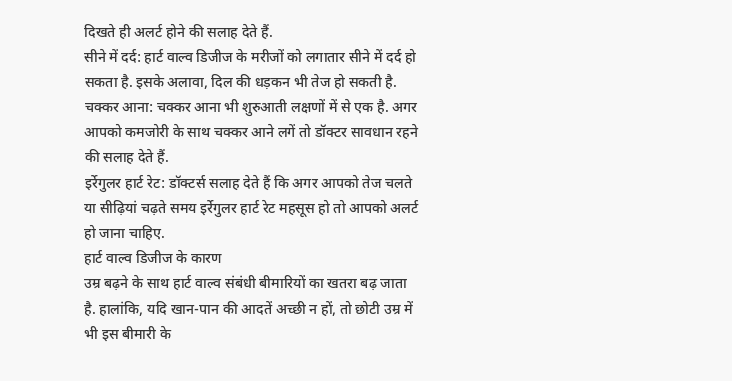दिखते ही अलर्ट होने की सलाह देते हैं.
सीने में दर्द: हार्ट वाल्व डिजीज के मरीजों को लगातार सीने में दर्द हो सकता है. इसके अलावा, दिल की धड़कन भी तेज हो सकती है.
चक्कर आना: चक्कर आना भी शुरुआती लक्षणों में से एक है. अगर आपको कमजोरी के साथ चक्कर आने लगें तो डॉक्टर सावधान रहने की सलाह देते हैं.
इर्रेगुलर हार्ट रेट: डॉक्टर्स सलाह देते हैं कि अगर आपको तेज चलते या सीढ़ियां चढ़ते समय इर्रेगुलर हार्ट रेट महसूस हो तो आपको अलर्ट हो जाना चाहिए.
हार्ट वाल्व डिजीज के कारण
उम्र बढ़ने के साथ हार्ट वाल्व संबंधी बीमारियों का खतरा बढ़ जाता है. हालांकि, यदि खान-पान की आदतें अच्छी न हों, तो छोटी उम्र में भी इस बीमारी के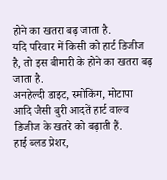होने का खतरा बढ़ जाता है.
यदि परिवार में किसी को हार्ट डिजीज है, तो इस बीमारी के होने का खतरा बढ़ जाता है.
अनहेल्दी डाइट, स्मोकिंग, मोटापा आदि जैसी बुरी आदतें हार्ट वाल्व डिजीज के खतरे को बढ़ाती हैं.
हाई ब्लड प्रेशर,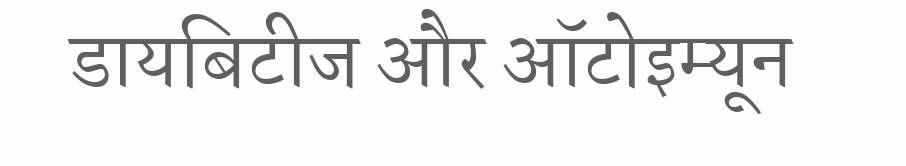डायबिटीज और ऑटोइम्यून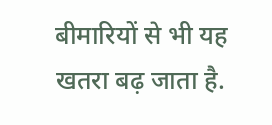बीमारियों से भी यह खतरा बढ़ जाता है.